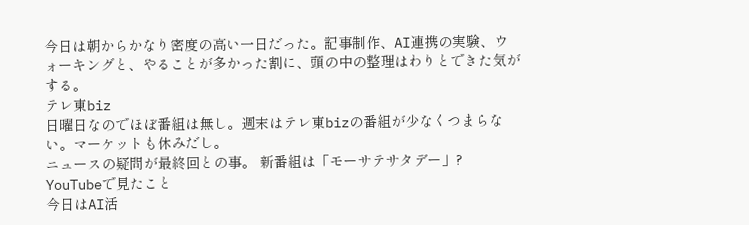今日は朝からかなり密度の高い一日だった。記事制作、AI連携の実験、ウォーキングと、やることが多かった割に、頭の中の整理はわりとできた気がする。
テレ東biz
日曜日なのでほぼ番組は無し。週末はテレ東bizの番組が少なくつまらない。マーケットも休みだし。
ニュースの疑問が最終回との事。 新番組は「モーサテサタデー」?
YouTubeで見たこと
今日はAI活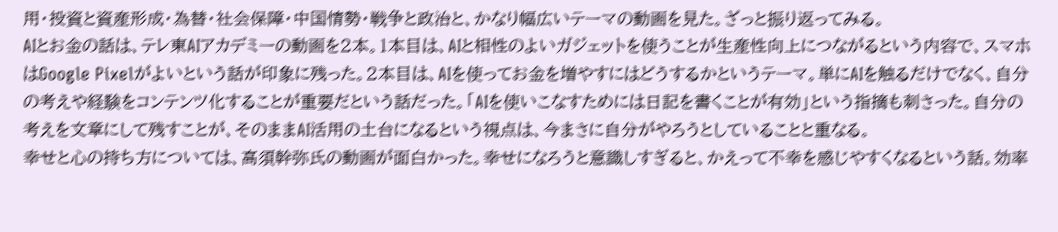用・投資と資産形成・為替・社会保障・中国情勢・戦争と政治と、かなり幅広いテーマの動画を見た。ざっと振り返ってみる。
AIとお金の話は、テレ東AIアカデミーの動画を2本。1本目は、AIと相性のよいガジェットを使うことが生産性向上につながるという内容で、スマホはGoogle Pixelがよいという話が印象に残った。2本目は、AIを使ってお金を増やすにはどうするかというテーマ。単にAIを触るだけでなく、自分の考えや経験をコンテンツ化することが重要だという話だった。「AIを使いこなすためには日記を書くことが有効」という指摘も刺さった。自分の考えを文章にして残すことが、そのままAI活用の土台になるという視点は、今まさに自分がやろうとしていることと重なる。
幸せと心の持ち方については、高須幹弥氏の動画が面白かった。幸せになろうと意識しすぎると、かえって不幸を感じやすくなるという話。効率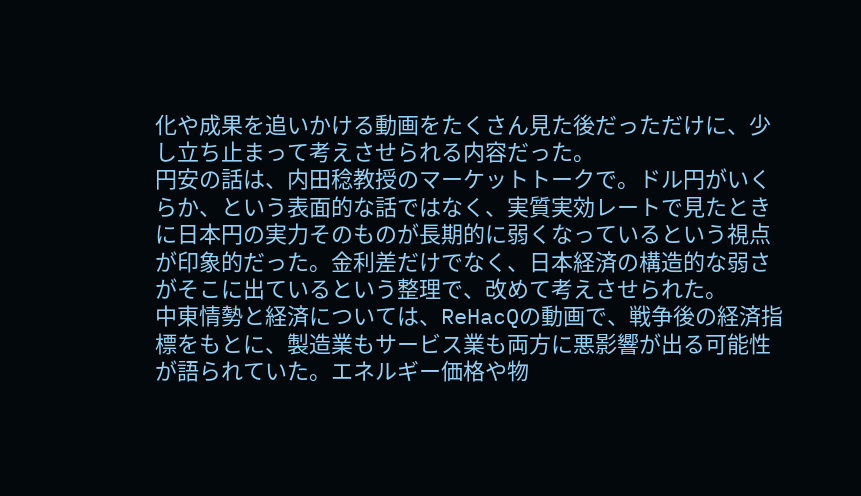化や成果を追いかける動画をたくさん見た後だっただけに、少し立ち止まって考えさせられる内容だった。
円安の話は、内田稔教授のマーケットトークで。ドル円がいくらか、という表面的な話ではなく、実質実効レートで見たときに日本円の実力そのものが長期的に弱くなっているという視点が印象的だった。金利差だけでなく、日本経済の構造的な弱さがそこに出ているという整理で、改めて考えさせられた。
中東情勢と経済については、ReHacQの動画で、戦争後の経済指標をもとに、製造業もサービス業も両方に悪影響が出る可能性が語られていた。エネルギー価格や物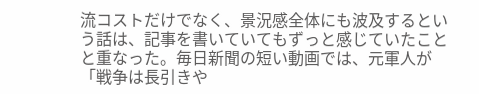流コストだけでなく、景況感全体にも波及するという話は、記事を書いていてもずっと感じていたことと重なった。毎日新聞の短い動画では、元軍人が「戦争は長引きや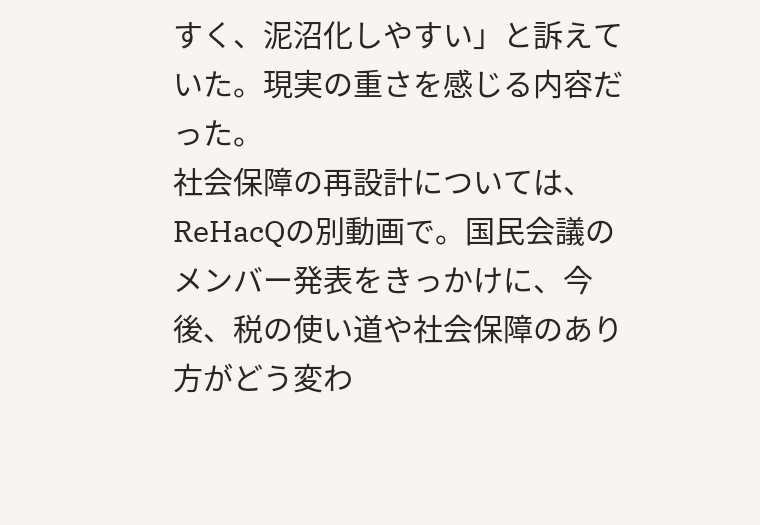すく、泥沼化しやすい」と訴えていた。現実の重さを感じる内容だった。
社会保障の再設計については、ReHacQの別動画で。国民会議のメンバー発表をきっかけに、今後、税の使い道や社会保障のあり方がどう変わ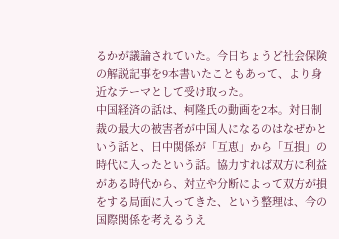るかが議論されていた。今日ちょうど社会保険の解説記事を9本書いたこともあって、より身近なテーマとして受け取った。
中国経済の話は、柯隆氏の動画を2本。対日制裁の最大の被害者が中国人になるのはなぜかという話と、日中関係が「互恵」から「互損」の時代に入ったという話。協力すれば双方に利益がある時代から、対立や分断によって双方が損をする局面に入ってきた、という整理は、今の国際関係を考えるうえ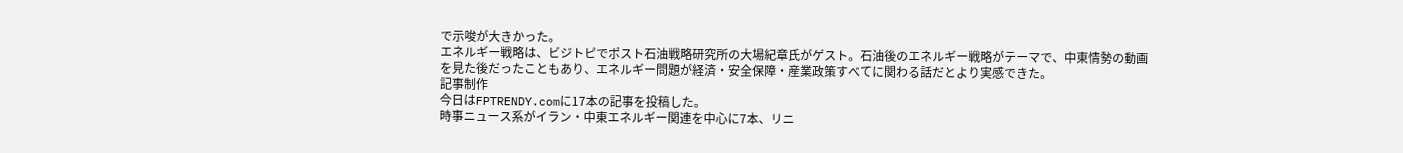で示唆が大きかった。
エネルギー戦略は、ビジトピでポスト石油戦略研究所の大場紀章氏がゲスト。石油後のエネルギー戦略がテーマで、中東情勢の動画を見た後だったこともあり、エネルギー問題が経済・安全保障・産業政策すべてに関わる話だとより実感できた。
記事制作
今日はFPTRENDY.comに17本の記事を投稿した。
時事ニュース系がイラン・中東エネルギー関連を中心に7本、リニ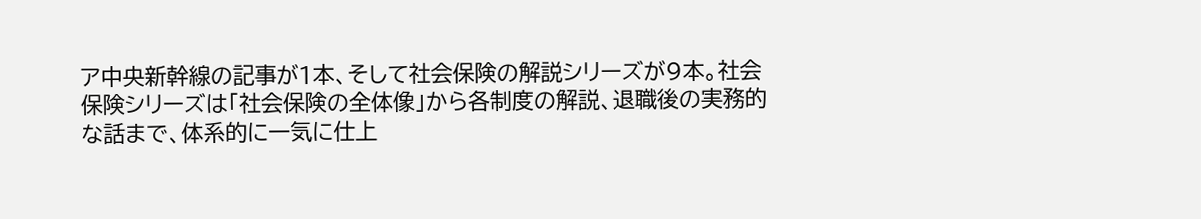ア中央新幹線の記事が1本、そして社会保険の解説シリーズが9本。社会保険シリーズは「社会保険の全体像」から各制度の解説、退職後の実務的な話まで、体系的に一気に仕上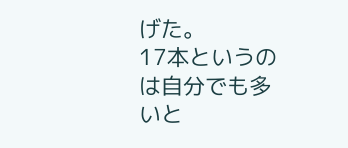げた。
17本というのは自分でも多いと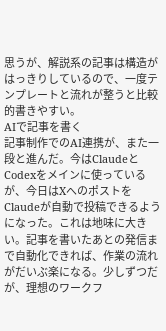思うが、解説系の記事は構造がはっきりしているので、一度テンプレートと流れが整うと比較的書きやすい。
AIで記事を書く
記事制作でのAI連携が、また一段と進んだ。今はClaudeとCodexをメインに使っているが、今日はXへのポストをClaudeが自動で投稿できるようになった。これは地味に大きい。記事を書いたあとの発信まで自動化できれば、作業の流れがだいぶ楽になる。少しずつだが、理想のワークフ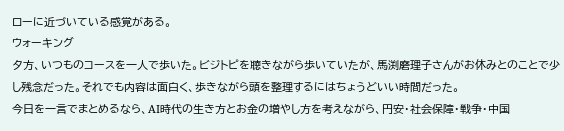ローに近づいている感覚がある。
ウォーキング
夕方、いつものコースを一人で歩いた。ビジトピを聴きながら歩いていたが、馬渕磨理子さんがお休みとのことで少し残念だった。それでも内容は面白く、歩きながら頭を整理するにはちょうどいい時間だった。
今日を一言でまとめるなら、AI時代の生き方とお金の増やし方を考えながら、円安・社会保障・戦争・中国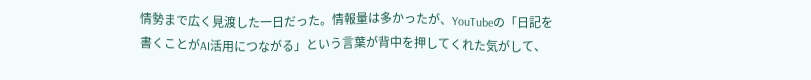情勢まで広く見渡した一日だった。情報量は多かったが、YouTubeの「日記を書くことがAI活用につながる」という言葉が背中を押してくれた気がして、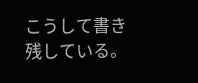こうして書き残している。